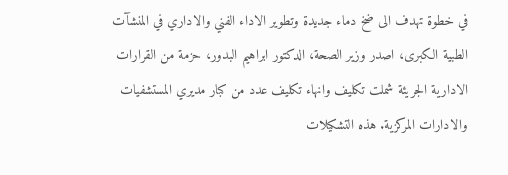في خطوة تهدف الى ضخ دماء جديدة وتطوير الاداء الفني والاداري في المنشآت الطبية الكبرى، اصدر وزير الصحة، الدكتور ابراهيم البدور، حزمة من القرارات الادارية الجريئة شملت تكليف وانهاء تكليف عدد من كبار مديري المستشفيات والادارات المركزية. هذه التشكيلات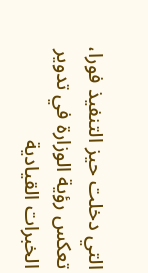التي دخلت حيز التنفيذ فورا، تعكس رؤية الوزارة في تدوير الخبرات القيادية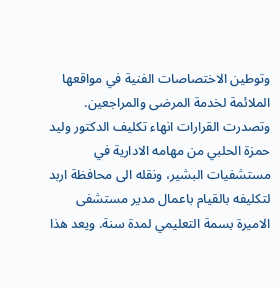وتوطين الاختصاصات الفنية في مواقعها الملائمة لخدمة المرضى والمراجعين.
وتصدرت القرارات انهاء تكليف الدكتور وليد حمزة الحلبي من مهامه الادارية في مستشفيات البشير، ونقله الى محافظة اربد لتكليفه بالقيام باعمال مدير مستشفى الاميرة بسمة التعليمي لمدة سنة. ويعد هذا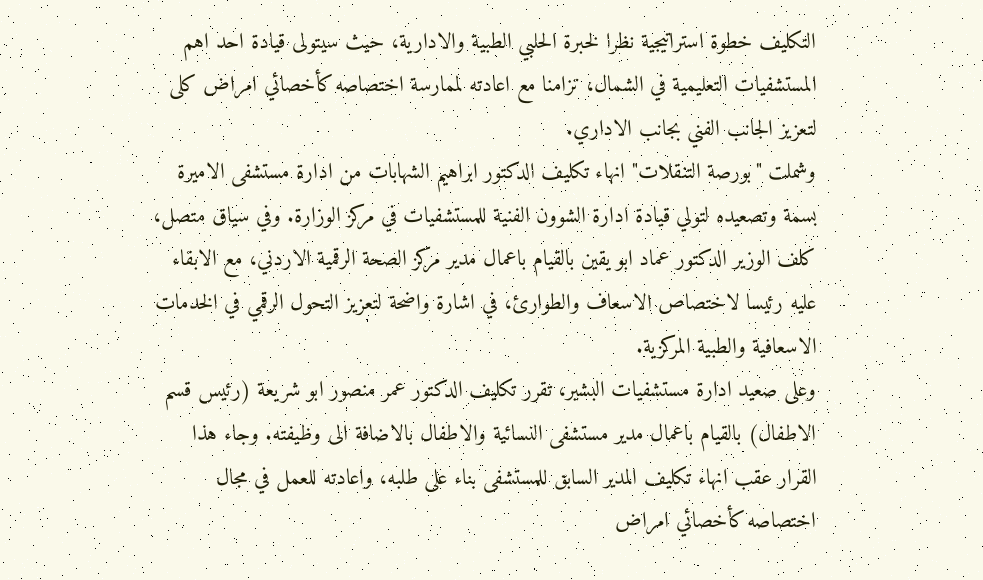التكليف خطوة استراتيجية نظرا لخبرة الحلبي الطبية والادارية، حيث سيتولى قيادة احد اهم المستشفيات التعليمية في الشمال، تزامنا مع اعادته لممارسة اختصاصه كأخصائي امراض كلى لتعزيز الجانب الفني بجانب الاداري.
وشملت "بورصة التنقلات" انهاء تكليف الدكتور ابراهيم الشهابات من ادارة مستشفى الاميرة بسمة وتصعيده لتولي قيادة ادارة الشوون الفنية للمستشفيات في مركز الوزارة. وفي سياق متصل، كلف الوزير الدكتور عماد ابو يقين بالقيام باعمال مدير مركز الصحة الرقمية الاردني، مع الابقاء عليه رئيسا لاختصاص الاسعاف والطوارئ، في اشارة واضحة لتعزيز التحول الرقمي في الخدمات الاسعافية والطبية المركزية.
وعلى صعيد ادارة مستشفيات البشير، تقرر تكليف الدكتور عمر منصور ابو شريعة (رئيس قسم الاطفال) بالقيام باعمال مدير مستشفى النسائية والاطفال بالاضافة الى وظيفته. وجاء هذا القرار عقب انهاء تكليف المدير السابق للمستشفى بناء على طلبه، واعادته للعمل في مجال اختصاصه كأخصائي امراض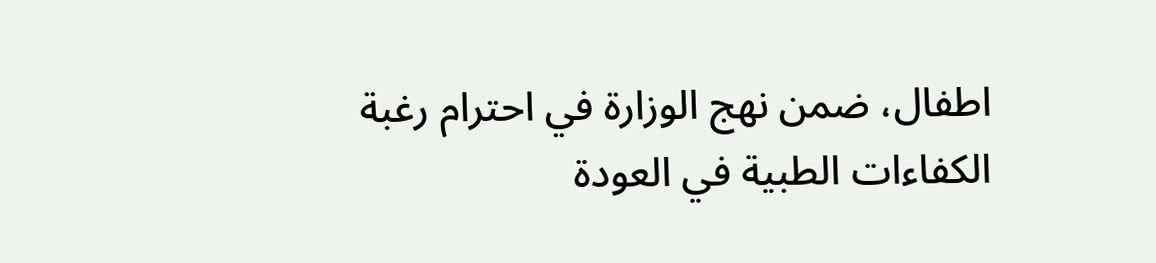اطفال، ضمن نهج الوزارة في احترام رغبة الكفاءات الطبية في العودة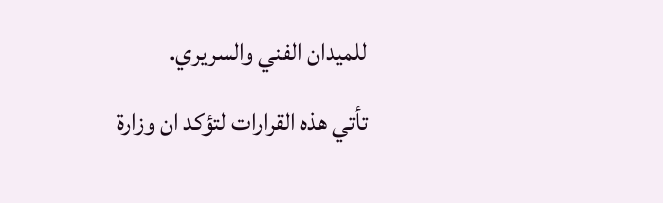للميدان الفني والسريري.
تأتي هذه القرارات لتؤكد ان وزارة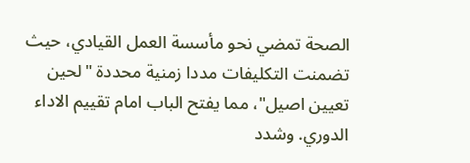الصحة تمضي نحو مأسسة العمل القيادي، حيث تضمنت التكليفات مددا زمنية محددة "لحين تعيين اصيل"، مما يفتح الباب امام تقييم الاداء الدوري. وشدد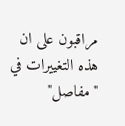مراقبون على ان هذه التغييرات في "مفاصل"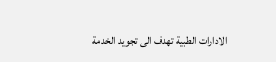الادارات الطبية تهدف الى تجويد الخدمة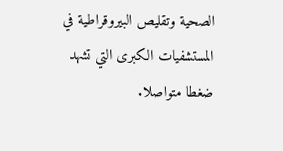الصحية وتقليص البيروقراطية في المستشفيات الكبرى التي تشهد ضغطا متواصلا.